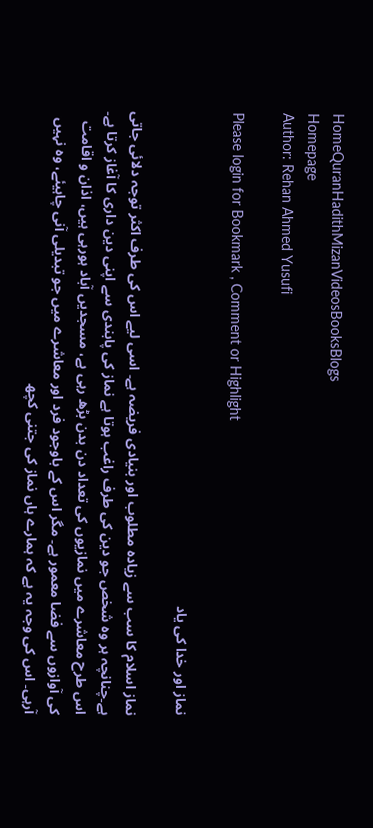HomeQuranHadithMizanVideosBooksBlogs
Homepage
Author: Rehan Ahmed Yusufi

Please login for Bookmark , Comment or Highlight

نماز اور خدا کی یاد

نماز اسلام کا سب سے زیادہ مطلوب اور بنیادی فریضہ ہے۔ اسی لیے اس کی طرف اکثر توجہ دلائی جاتی ہے۔چنانچہ ہر وہ شخص جو دین کی طرف راغب ہوتا ہے نماز کی پابندی سے اپنی دین داری کا آغاز کرتا ہے۔ اس طرح معاشرے میں نمازیوں کی تعداد دن بدن بڑھ رہی ہے، مسجدیں آباد ہورہی ہیں، اذان و اقامت کی آوازوں سے فضا معمور ہے۔ مگر اس کے باوجود فرد اور معاشرے میں جو تبدیلی آنی چاہیئے، وہ نہیں آرہی۔ اس کی وجہ یہ ہے کہ ہمارے ہاں نماز کی جتنی کچھ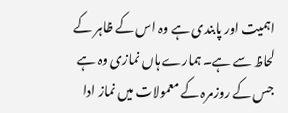اہمیت اور پابندی ہے وہ اس کے ظاہر کے لحاظ سے ہے۔ ہمارے ہاں نمازی وہ ہے جس کے روزمرہ کے معمولات میں نماز ادا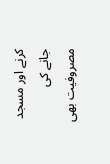کرنے اور مسجد جانے کی مصروفیت بھی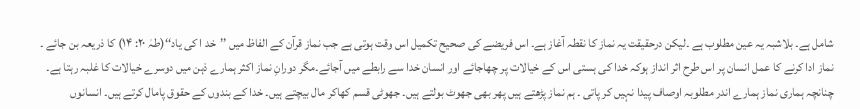شامل ہے۔ بلاشبہ یہ عین مطلوب ہے ۔لیکن درحقیقت یہ نماز کا نقطہ آغاز ہے۔ اس فریضے کی صحیح تکمیل اس وقت ہوتی ہے جب نماز قرآن کے الفاظ میں ’’خد ا کی یاد‘‘(طہٰ ۲۰: ۱۴) کا ذریعہ بن جائے ۔ نماز ادا کرنے کا عمل انسان پر اس طرح اثر انداز ہوکہ خدا کی ہستی اس کے خیالات پر چھاجائے اور انسان خدا سے رابطے میں آجائے۔مگر دورانِ نماز اکثر ہمارے ذہن میں دوسرے خیالات کا غلبہ رہتا ہے۔ چنانچہ ہماری نماز ہمارے اندر مطلوبہ اوصاف پیدا نہیں کر پاتی ۔ ہم نماز پڑھتے ہیں پھر بھی جھوٹ بولتے ہیں۔ جھوٹی قسم کھاکر مال بیچتے ہیں۔ خدا کے بندوں کے حقوق پامال کرتے ہیں۔ انسانوں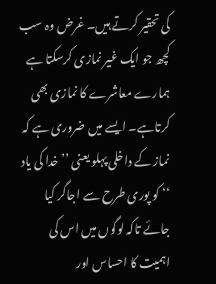کی تحقیر کرتے ہیں۔ غرض وہ سب کچھ جو ایک غیر نمازی کرسکتا ہے ہمارے معاشرے کا نمازی بھی کرتاہے۔ ایسے میں ضروری ہے کہ نماز کے داخلی پہلو یعنی ’’خدا کی یاد ‘‘ کو پوری طرح سے اجاگر کیا جائے تاکہ لوگوں میں اس کی اہمیت کا احساس اور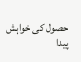حصول کی خواہش پیدا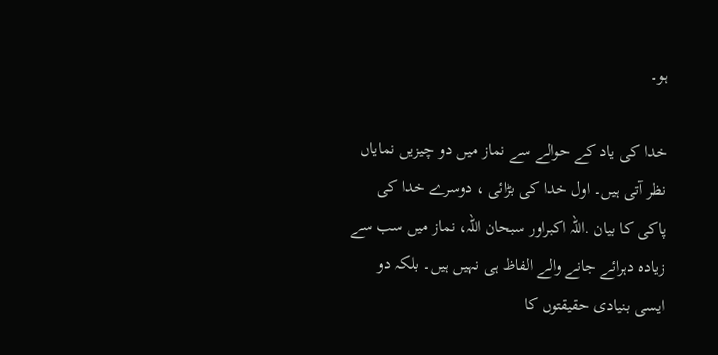ہو۔

خدا کی یاد کے حوالے سے نماز میں دو چیزیں نمایاں نظر آتی ہیں۔ اول خدا کی بڑائی ، دوسرے خدا کی پاکی کا بیان .اللہ اکبراور سبحان اللہ، نماز میں سب سے زیادہ دہرائے جانے والے الفاظ ہی نہیں ہیں۔ بلکہ دو ایسی بنیادی حقیقتوں کا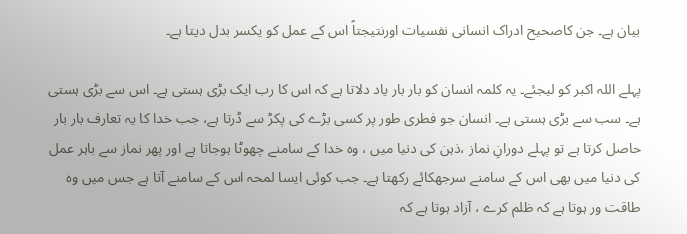بیان ہے۔ جن کاصحیح ادراک انسانی نفسیات اورنتیجتاً اس کے عمل کو یکسر بدل دیتا ہے۔

پہلے اللہ اکبر کو لیجئے۔ یہ کلمہ انسان کو بار بار یاد دلاتا ہے کہ اس کا رب ایک بڑی ہستی ہے۔ اس سے بڑی ہستی ہے۔ سب سے بڑی ہستی ہے۔ انسان جو فطری طور پر کسی بڑے کی پکڑ سے ڈرتا ہے، جب خدا کا یہ تعارف بار بار حاصل کرتا ہے تو پہلے دورانِ نماز ،ذہن کی دنیا میں ، وہ خدا کے سامنے چھوٹا ہوجاتا ہے اور پھر نماز سے باہر عمل کی دنیا میں بھی اس کے سامنے سرجھکائے رکھتا ہے۔ جب کوئی ایسا لمحہ اس کے سامنے آتا ہے جس میں وہ طاقت ور ہوتا ہے کہ ظلم کرے ، آزاد ہوتا ہے کہ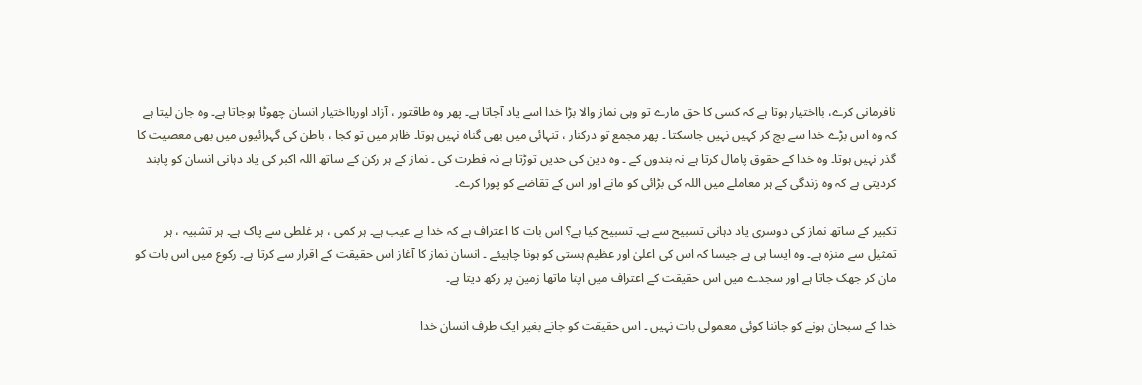نافرمانی کرے، بااختیار ہوتا ہے کہ کسی کا حق مارے تو وہی نماز والا بڑا خدا اسے یاد آجاتا ہے۔ پھر وہ طاقتور ، آزاد اوربااختیار انسان چھوٹا ہوجاتا ہے۔ وہ جان لیتا ہے کہ وہ اس بڑے خدا سے بچ کر کہیں نہیں جاسکتا ۔ پھر مجمع تو درکنار ، تنہائی میں بھی گناہ نہیں ہوتا۔ ظاہر میں تو کجا ، باطن کی گہرائیوں میں بھی معصیت کا گذر نہیں ہوتا۔ وہ خدا کے حقوق پامال کرتا ہے نہ بندوں کے ۔ وہ دین کی حدیں توڑتا ہے نہ فطرت کی ۔ نماز کے ہر رکن کے ساتھ اللہ اکبر کی یاد دہانی انسان کو پابند کردیتی ہے کہ وہ زندگی کے ہر معاملے میں اللہ کی بڑائی کو مانے اور اس کے تقاضے کو پورا کرے۔

تکبیر کے ساتھ نماز کی دوسری یاد دہانی تسبیح سے ہے۔ تسبیح کیا ہے؟ اس بات کا اعتراف ہے کہ خدا بے عیب ہے۔ ہر کمی ، ہر غلطی سے پاک ہے۔ ہر تشبیہ ، ہر تمثیل سے منزہ ہے۔ وہ ایسا ہی ہے جیسا کہ اس کی اعلیٰ اور عظیم ہستی کو ہونا چاہیئے ۔ انسان نماز کا آغاز اس حقیقت کے اقرار سے کرتا ہے۔ رکوع میں اس بات کو مان کر جھک جاتا ہے اور سجدے میں اس حقیقت کے اعتراف میں اپنا ماتھا زمین پر رکھ دیتا ہے۔

خدا کے سبحان ہونے کو جاننا کوئی معمولی بات نہیں ۔ اس حقیقت کو جانے بغیر ایک طرف انسان خدا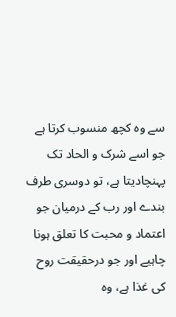سے وہ کچھ منسوب کرتا ہے جو اسے شرک و الحاد تک پہنچادیتا ہے، تو دوسری طرف بندے اور رب کے درمیان جو اعتماد و محبت کا تعلق ہونا چاہیے اور جو درحقیقت روح کی غذا ہے، وہ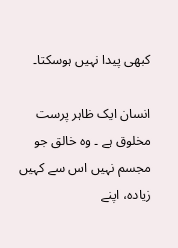کبھی پیدا نہیں ہوسکتا۔

انسان ایک ظاہر پرست مخلوق ہے ۔ وہ خالق جو مجسم نہیں اس سے کہیں زیادہ، اپنے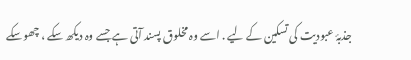جذبۂ عبودیت کی تسکین کے لیے . اسے وہ مخلوق پسند آتی ہے جسے وہ دیکھ سکے ، چھوسکے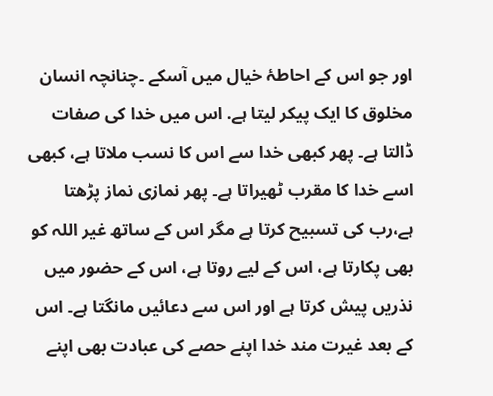اور جو اس کے احاطۂ خیال میں آسکے ۔چنانچہ انسان مخلوق کا ایک پیکر لیتا ہے. اس میں خدا کی صفات ڈالتا ہے۔ پھر کبھی خدا سے اس کا نسب ملاتا ہے، کبھی اسے خدا کا مقرب ٹھیراتا ہے۔ پھر نمازی نماز پڑھتا ہے،رب کی تسبیح کرتا ہے مگر اس کے ساتھ غیر اللہ کو بھی پکارتا ہے، اس کے لیے روتا ہے، اس کے حضور میں نذریں پیش کرتا ہے اور اس سے دعائیں مانگتا ہے۔ اس کے بعد غیرت مند خدا اپنے حصے کی عبادت بھی اپنے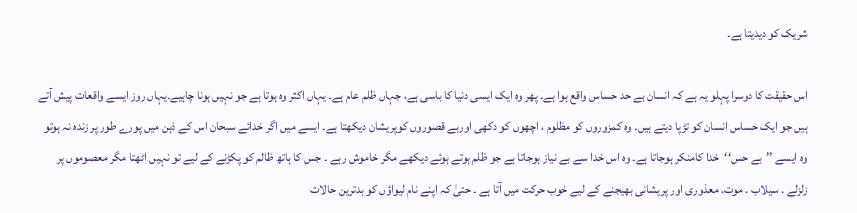شریک کو دیدیتا ہے۔

اس حقیقت کا دوسرا پہلو یہ ہے کہ انسان بے حد حساس واقع ہوا ہے۔ پھر وہ ایک ایسی دنیا کا باسی ہے، جہاں ظلم عام ہے۔ یہاں اکثر وہ ہوتا ہے جو نہیں ہونا چاہیے۔یہاں روز ایسے واقعات پیش آتے ہیں جو ایک حساس انسان کو تڑپا دیتے ہیں۔ وہ کمزوروں کو مظلوم ، اچھوں کو دکھی اوربے قصوروں کوپریشان دیکھتا ہے۔ ایسے میں اگر خدائے سبحان اس کے ذہن میں پورے طور پر زندہ نہ ہوتو وہ ایسے ’’بے حس‘‘خدا کامنکر ہوجاتا ہے۔ وہ اس خدا سے بے نیاز ہوجاتا ہے جو ظلم ہوتے ہوئے دیکھے مگر خاموش رہے ۔ جس کا ہاتھ ظالم کو پکڑنے کے لیے تو نہیں اٹھتا مگر معصوموں پر زلزلے . سیلاب . موت. معذوری اور پریشانی بھیجنے کے لیے خوب حرکت میں آتا ہے ۔ حتیٰ کہ اپنے نام لیواؤں کو بدترین حالات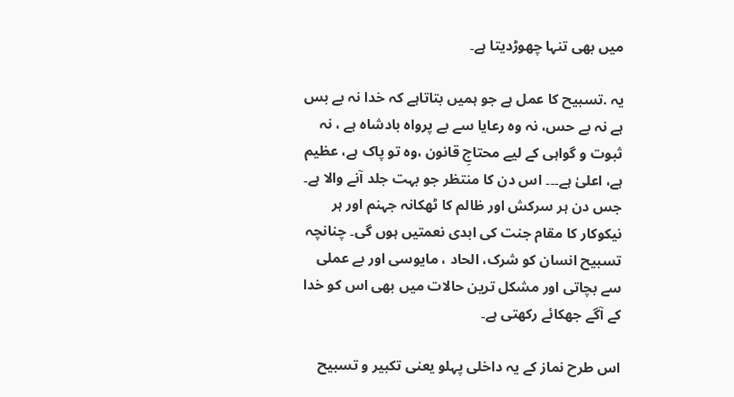میں بھی تنہا چھوڑدیتا ہے۔

یہ .تسبیح کا عمل ہے جو ہمیں بتاتاہے کہ خدا نہ بے بس ہے نہ بے حس، نہ وہ رعایا سے بے پرواہ بادشاہ ہے ، نہ ثبوت و گواہی کے لیے محتاجِ قانون ،وہ تو پاک ہے، عظیم ہے، اعلیٰ ہے۔۔۔ اس دن کا منتظر جو بہت جلد آنے والا ہے۔ جس دن ہر سرکش اور ظالم کا ٹھکانہ جہنم اور ہر نیکوکار کا مقام جنت کی ابدی نعمتیں ہوں گی۔ چنانچہ تسبیح انسان کو شرک، الحاد ، مایوسی اور بے عملی سے بچاتی اور مشکل ترین حالات میں بھی اس کو خدا کے آگے جھکائے رکھتی ہے۔

اس طرح نماز کے یہ داخلی پہلو یعنی تکبیر و تسبیح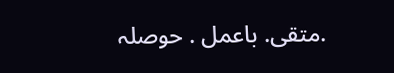.متقی. باعمل . حوصلہ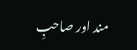مند اور صاحبِ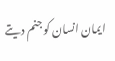ایمان انسان کو جنم دیتے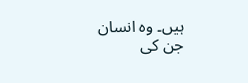ہیں۔ وہ انسان جن کی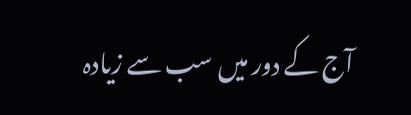آج کے دور میں سب سے زیادہ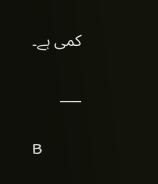کمی ہے۔

___

B